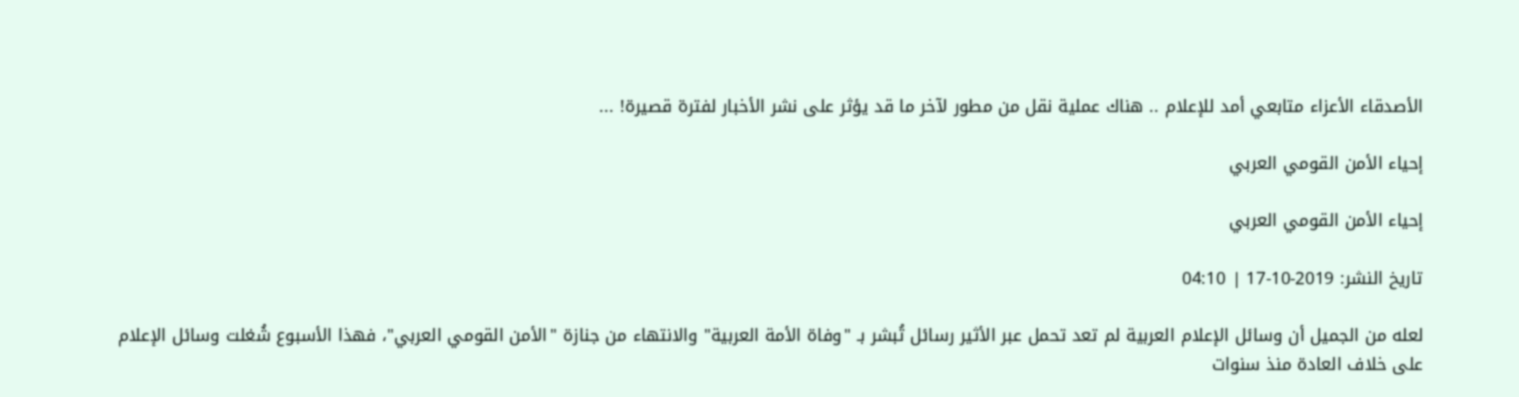الأصدقاء الأعزاء متابعي أمد للإعلام .. هناك عملية نقل من مطور لآخر ما قد يؤثر على نشر الأخبار لفترة قصيرة! ...

إحياء الأمن القومي العربي

إحياء الأمن القومي العربي

تاريخ النشر: 2019-10-17 | 04:10

لعله من الجميل أن وسائل الإعلام العربية لم تعد تحمل عبر الأثير رسائل تُبشر بـ "وفاة الأمة العربية" والانتهاء من جنازة "الأمن القومي العربي"، فهذا الأسبوع شُغلت وسائل الإعلام على خلاف العادة منذ سنوات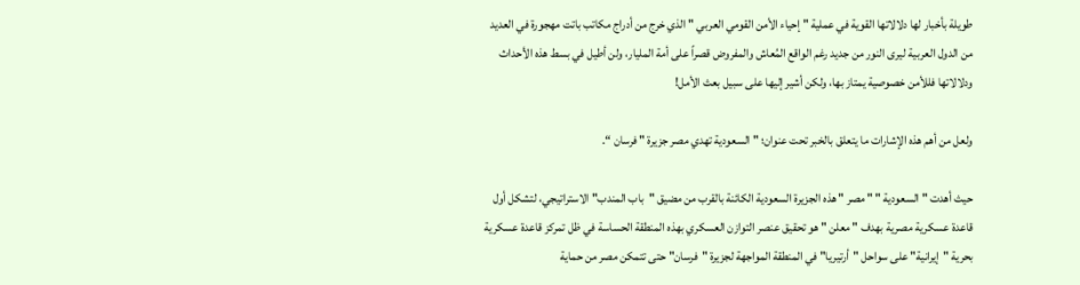طويلة بأخبار لها دلالاتها القوية في عملية " إحياء الأمن القومي العربي " الذي خرج من أدراج مكاتب باتت مهجورة في العديد من الدول العربية ليرى النور من جديد رغم الواقع المُعاش والمفروض قصراً على أمة المليار، ولن أطيل في بسط هذه الأحداث ودلالاتها فللأمن خصوصية يمتاز بها، ولكن أشير إليها على سبيل بعث الأمل!

ولعل من أهم هذه الإشارات ما يتعلق بالخبر تحت عنوان؛ " السعودية تهدي مصر جزيرة " فرسان “.

حيث أهدت " السعودية " " مصر " هذه الجزيرة السعودية الكائنة بالقرب من مضيق "باب المندب" الاستراتيجي، لتشكل أول قاعدة عسكرية مصرية بهدف " معلن " هو تحقيق عنصر التوازن العسكري بهذه المنطقة الحساسة في ظل تمركز قاعدة عسكرية بحرية "إيرانية" على سواحل "أرتيريا" في المنطقة المواجهة لجزيرة "فرسان" حتى تتمكن مصر من حماية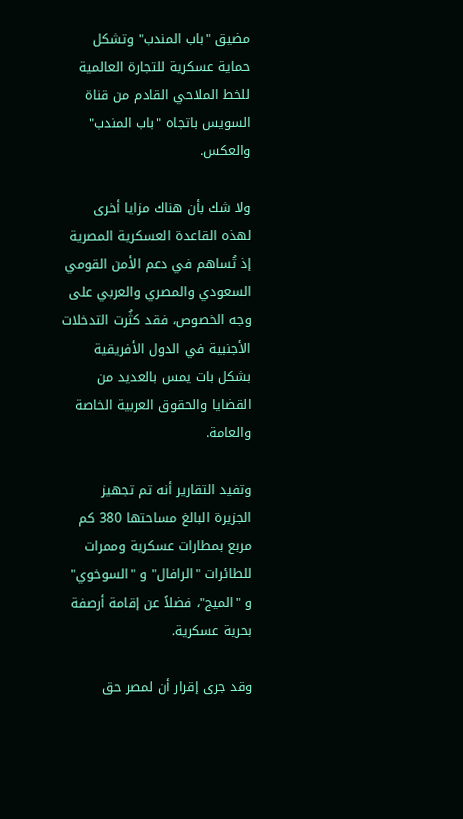مضيق "باب المندب" وتشكل حماية عسكرية للتجارة العالمية للخط الملاحي القادم من قناة السويس باتجاه "باب المندب" والعكس.

ولا شك بأن هناك مزايا أخرى لهذه القاعدة العسكرية المصرية إذ تُساهم في دعم الأمن القومي السعودي والمصري والعربي على وجه الخصوص، فقد كثُرت التدخلات الأجنبية في الدول الأفريقية بشكل بات يمس بالعديد من القضايا والحقوق العربية الخاصة والعامة.

وتفيد التقارير أنه تم تجهيز الجزيرة البالغ مساحتها 380 كم مربع بمطارات عسكرية وممرات للطائرات "الرافال" و "السوخوي" و "الميج"، فضلاً عن إقامة أرصفة بحرية عسكرية.

وقد جرى إقرار أن لمصر حق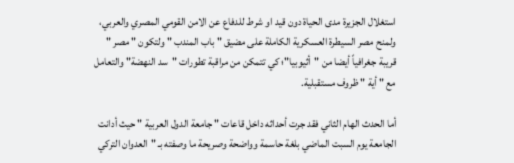استغلال الجزيرة مدى الحياة دون قيد او شرط للدفاع عن الامن القومي المصري والعربي، ولمنح مصر السيطرة العسكرية الكاملة على مضيق " باب المندب " ولتكون " مصر " قريبة جغرافياً أيضا من "أثيوبيا"؛ كي تتمكن من مراقبة تطورات "سد النهضة" والتعامل مع " أية " ظروف مستقبلية.

أما الحدث الهام الثاني فقد جرت أحداثه داخل قاعات " جامعة الدول العربية " حيث أدانت الجامعة يوم السبت الماضي بلغة حاسمة وواضحة وصريحة ما وصفته بـ "العدوان التركي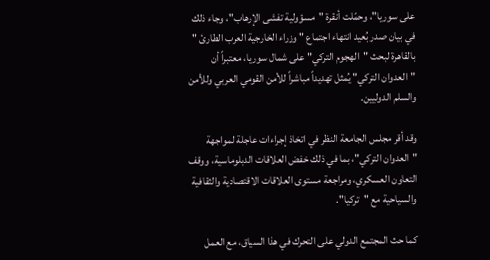على سوريا"، وحمّلت أنقرة "مسؤولية تفشى الإرهاب"، وجاء ذلك في بيان صدر بُعيد انتهاء اجتماع " وزراء الخارجية العرب الطارئ " بالقاهرة لبحث "الهجوم التركي" على شمال سوريا، معتبراً أن "العدوان التركي" يُمثل تهديداً مباشراً للأمن القومي العربي وللأمن والسلم الدوليين.

وقد أقر مجلس الجامعة النظر في اتخاذ إجراءات عاجلة لمواجهة "العدوان التركي"، بما في ذلك خفض العلاقات الدبلوماسية، ووقف التعاون العسكري، ومراجعة مستوى العلاقات الاقتصادية والثقافية والسياحية مع "تركيا".

كما حث المجتمع الدولي على التحرك في هذا السياق، مع العمل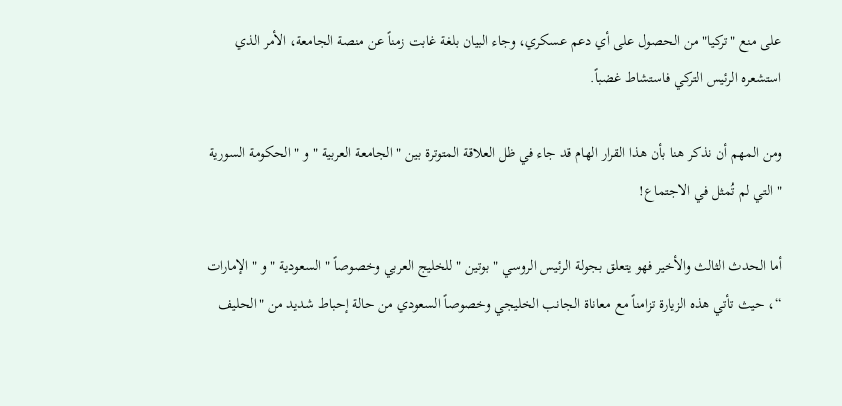على منع "تركيا" من الحصول على أي دعم عسكري، وجاء البيان بلغة غابت زمناً عن منصة الجامعة، الأمر الذي استشعره الرئيس التركي فاستشاط غضباً.

ومن المهم أن نذكر هنا بأن هذا القرار الهام قد جاء في ظل العلاقة المتوترة بين " الجامعة العربية " و " الحكومة السورية " التي لم تُمثل في الاجتماع!

أما الحدث الثالث والأخير فهو يتعلق بجولة الرئيس الروسي " بوتين " للخليج العربي وخصوصاً " السعودية " و " الإمارات “، حيث تأتي هذه الزيارة تزامناً مع معاناة الجانب الخليجي وخصوصاً السعودي من حالة إحباط شديد من "الحليف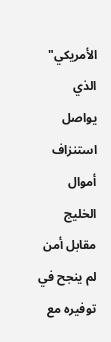الأمريكي" الذي يواصل استنزاف أموال الخليج مقابل أمن لم ينجح في توفيره مع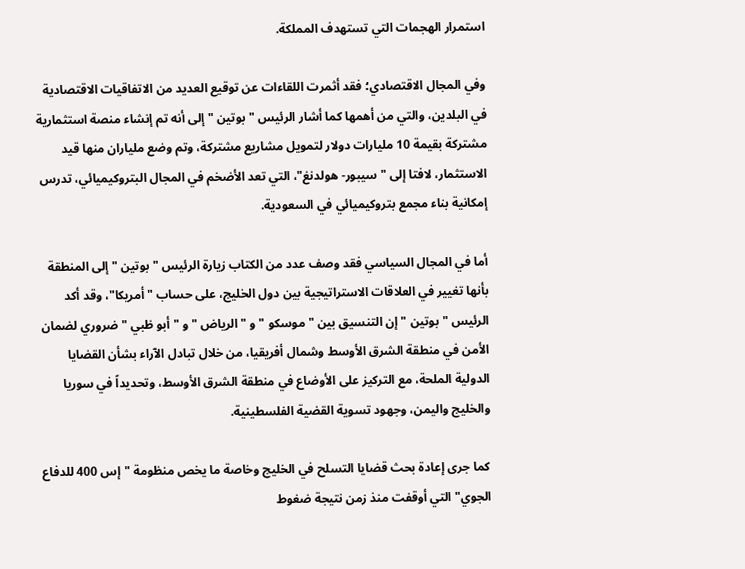استمرار الهجمات التي تستهدف المملكة.

وفي المجال الاقتصادي؛ فقد أثمرت اللقاءات عن توقيع العديد من الاتفاقيات الاقتصادية في البلدين، والتي من أهمها كما أشار الرئيس " بوتين " إلى أنه تم إنشاء منصة استثمارية مشتركة بقيمة 10 مليارات دولار لتمويل مشاريع مشتركة، وتم وضع ملياران منها قيد الاستثمار، لافتا إلى "سيبور- هولدنغ"، التي تعد الأضخم في المجال البتروكيميائي، تدرس إمكانية بناء مجمع بتروكيميائي في السعودية.

أما في المجال السياسي فقد وصف عدد من الكتاب زيارة الرئيس " بوتين " إلى المنطقة بأنها تغيير في العلاقات الاستراتيجية بين دول الخليج، على حساب "أمريكا"، وقد أكد الرئيس " بوتين " إن التنسيق بين " موسكو " و " الرياض " و " أبو ظبي " ضروري لضمان الأمن في منطقة الشرق الأوسط وشمال أفريقيا، من خلال تبادل الآراء بشأن القضايا الدولية الملحة، مع التركيز على الأوضاع في منطقة الشرق الأوسط، وتحديداً في سوريا والخليج واليمن، وجهود تسوية القضية الفلسطينية.

كما جرى إعادة بحث قضايا التسلح في الخليج وخاصة ما يخص منظومة "إس 400 للدفاع الجوي" التي أوقفت منذ زمن نتيجة ضغوط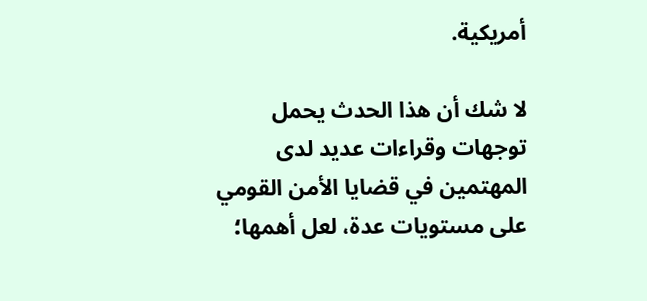أمريكية.

لا شك أن هذا الحدث يحمل توجهات وقراءات عديد لدى المهتمين في قضايا الأمن القومي على مستويات عدة، لعل أهمها؛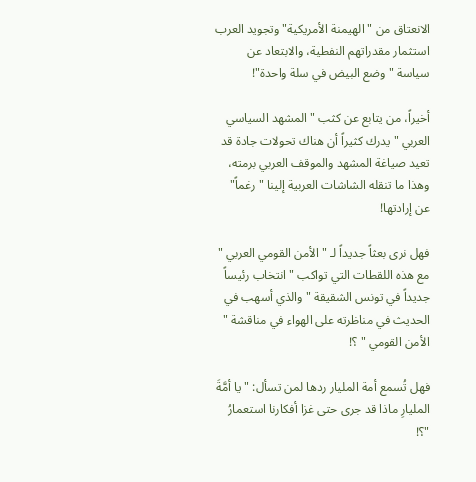الانعتاق من "الهيمنة الأمريكية" وتجويد العرب استثمار مقدراتهم النفطية، والابتعاد عن سياسة "وضع البيض في سلة واحدة"!

أخيراً، من يتابع عن كثب " المشهد السياسي العربي " يدرك كثيراً أن هناك تحولات جادة قد تعيد صياغة المشهد والموقف العربي برمته، وهذا ما تنقله الشاشات العربية إلينا "رغماً" عن إرادتها!

فهل نرى بعثاً جديداً لـ " الأمن القومي العربي " مع هذه اللقطات التي تواكب " انتخاب رئيساً جديداً في تونس الشقيقة " والذي أسهب في الحديث في مناظرته على الهواء في مناقشة " الأمن القومي " ؟!

فهل تُسمع أمة المليار ردها لمن تسأل: " يا أمَّةَ المليارِ ماذا قد جرى حتى غزا أفكارنا استعمارُ "؟!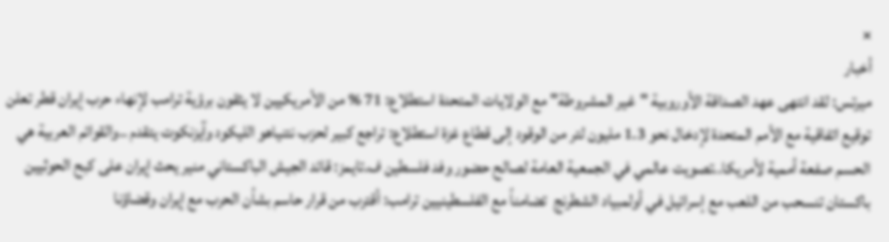×
أخبار
ميرتس: لقد انتهى عهد الصداقة الأوروبية "غير المشروطة" مع الولايات المتحدة استطلاع: 71 % من الأمريكيين لا يثقون برؤية ترامب لإنهاء حرب إيران قطر تعلن توقيع اتفاقية مع الأمم المتحدة لإدخال نحو 1.3 مليون لتر من الوقود إلى قطاع غزة استطلاع: تراجع كبير لحزب نتنياهو الليكود وآيزنكوت يتقدم ..والقوائم العربية هي الحسم صفعة أممية لأمريكا..تصويت عالمي في الجمعية العامة لصالح حضور وفد فلسطين ف.تايمز: قائد الجيش الباكستاني منير يحث إيران على كبح الحوثيين باكستان تنسحب من اللعب مع إسرائيل في أولمبياد الشطرنج  تضامناً مع الفلسطينيين ترامب: أقترب من قرار حاسم بشأن الحرب مع إيران وقضاؤنا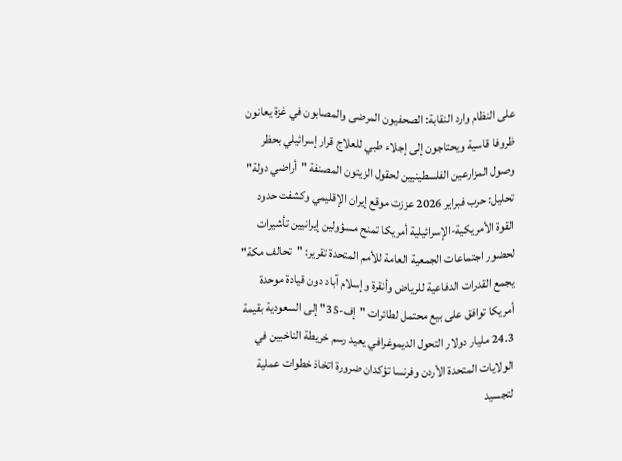على النظام وارد النقابة: الصحفيون المرضى والمصابون في غزة يعانون ظروفا قاسية ويحتاجون إلى إجلاء طبي للعلاج قرار إسرائيلي بحظر وصول المزارعين الفلسطينيين لحقول الزيتون المصنفة "أراضي دولة" تحليل: حرب فبراير 2026 عززت موقع إيران الإقليمي وكشفت حدود القوة الأمريكية-الإسرائيلية أمريكا تمنح مسؤولين إيرانيين تأشيرات لحضور اجتماعات الجمعية العامة للأمم المتحدة تقرير: "تحالف مكة" يجمع القدرات الدفاعية للرياض وأنقرة وإسلام آباد دون قيادة موحدة أمريكا توافق على بيع محتمل لطائرات "إف-35" إلى السعودية بقيمة 24.3 مليار دولار التحول الديموغرافي يعيد رسم خريطة الناخبين في الولايات المتحدة الأردن وفرنسا تؤكدان ضرورة اتخاذ خطوات عملية لتجسيد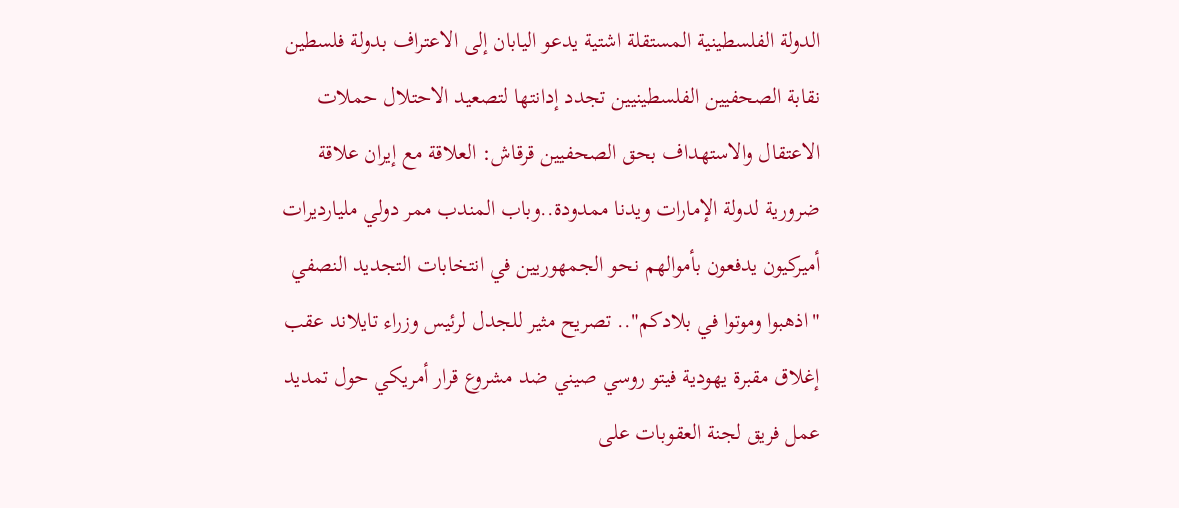الدولة الفلسطينية المستقلة اشتية يدعو اليابان إلى الاعتراف بدولة فلسطين نقابة الصحفيين الفلسطينيين تجدد إدانتها لتصعيد الاحتلال حملات الاعتقال والاستهداف بحق الصحفيين قرقاش: العلاقة مع إيران علاقة ضرورية لدولة الإمارات ويدنا ممدودة..وباب المندب ممر دولي مليارديرات أميركيون يدفعون بأموالهم نحو الجمهوريين في انتخابات التجديد النصفي "اذهبوا وموتوا في بلادكم".. تصريح مثير للجدل لرئيس وزراء تايلاند عقب إغلاق مقبرة يهودية فيتو روسي صيني ضد مشروع قرار أمريكي حول تمديد عمل فريق لجنة العقوبات على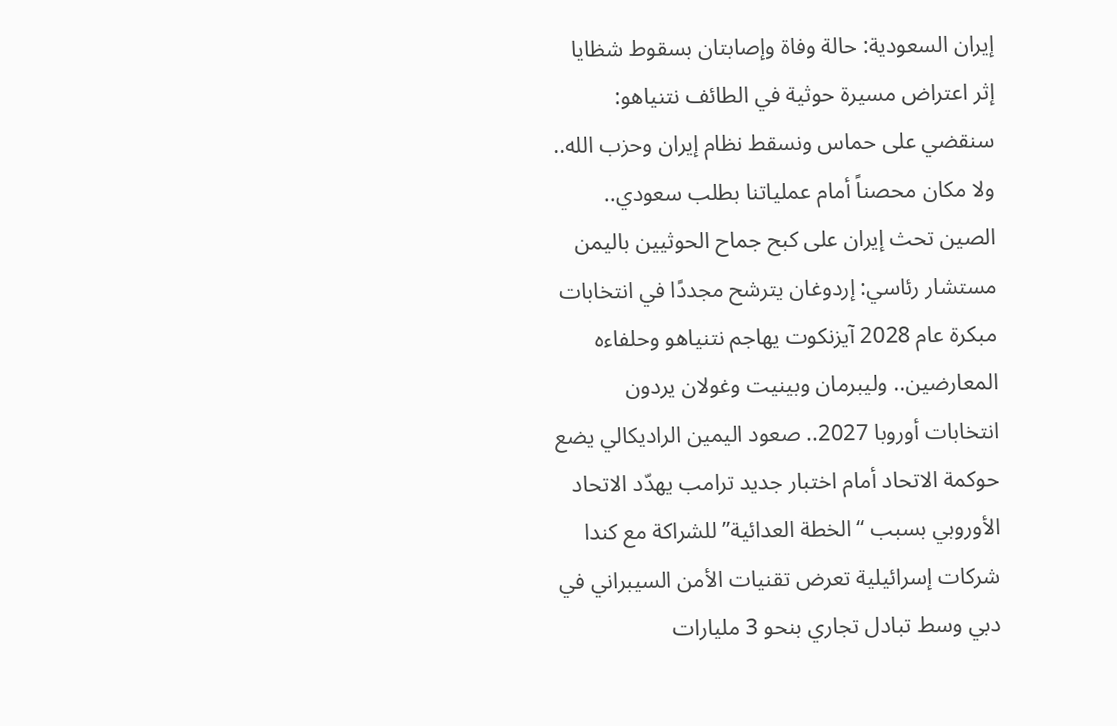إيران السعودية: حالة وفاة وإصابتان بسقوط شظايا إثر اعتراض مسيرة حوثية في الطائف نتنياهو: سنقضي على حماس ونسقط نظام إيران وحزب الله.. ولا مكان محصناً أمام عملياتنا بطلب سعودي.. الصين تحث إيران على كبح جماح الحوثيين باليمن مستشار رئاسي: إردوغان يترشح مجددًا في انتخابات مبكرة عام 2028 آيزنكوت يهاجم نتنياهو وحلفاءه المعارضين.. وليبرمان وبينيت وغولان يردون انتخابات أوروبا 2027.. صعود اليمين الراديكالي يضع حوكمة الاتحاد أمام اختبار جديد ترامب يهدّد الاتحاد الأوروبي بسبب “الخطة العدائية” للشراكة مع كندا شركات إسرائيلية تعرض تقنيات الأمن السيبراني في دبي وسط تبادل تجاري بنحو 3 مليارات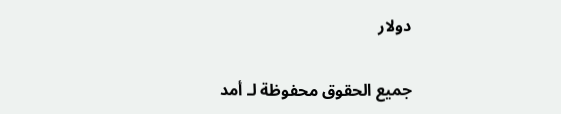دولار

جميع الحقوق محفوظة لـ أمد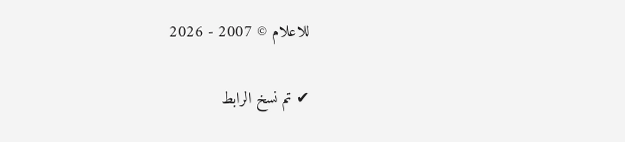للاعلام © 2007 - 2026

✔ تم نسخ الرابط